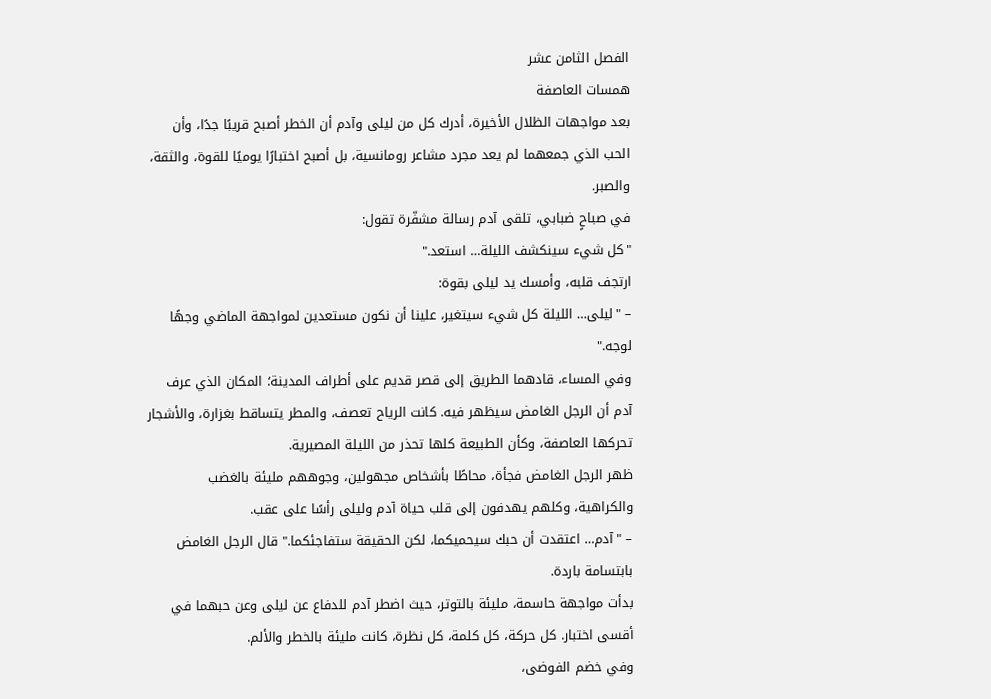الفصل الثامن عشر
همسات العاصفة
بعد مواجهات الظلال الأخيرة، أدرك كل من ليلى وآدم أن الخطر أصبح قريبًا جدًا، وأن الحب الذي جمعهما لم يعد مجرد مشاعر رومانسية، بل أصبح اختبارًا يوميًا للقوة، والثقة، والصبر.
في صباحٍ ضبابي، تلقى آدم رسالة مشفّرة تقول:
"كل شيء سينكشف الليلة… استعد."
ارتجف قلبه، وأمسك يد ليلى بقوة:
– "ليلى… الليلة كل شيء سيتغير، علينا أن نكون مستعدين لمواجهة الماضي وجهًا لوجه."
وفي المساء، قادهما الطريق إلى قصر قديم على أطراف المدينة؛ المكان الذي عرف آدم أن الرجل الغامض سيظهر فيه. كانت الرياح تعصف، والمطر يتساقط بغزارة، والأشجار تحركها العاصفة، وكأن الطبيعة كلها تحذر من الليلة المصيرية.
ظهر الرجل الغامض فجأة، محاطًا بأشخاص مجهولين، وجوههم مليئة بالغضب والكراهية، وكلهم يهدفون إلى قلب حياة آدم وليلى رأسًا على عقب.
– "آدم… اعتقدت أن حبك سيحميكما، لكن الحقيقة ستفاجئكما." قال الرجل الغامض بابتسامة باردة.
بدأت مواجهة حاسمة، مليئة بالتوتر، حيث اضطر آدم للدفاع عن ليلى وعن حبهما في أقسى اختبار. كل حركة، كل كلمة، كل نظرة، كانت مليئة بالخطر والألم.
وفي خضم الفوضى،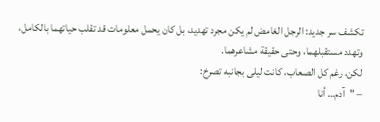تكشف سر جديد: الرجل الغامض لم يكن مجرد تهديد، بل كان يحمل معلومات قد تقلب حياتهما بالكامل، وتهدد مستقبلهما، وحتى حقيقة مشاعرهما.
لكن، رغم كل الصعاب، كانت ليلى بجانبه تصرخ:
– "آدم… أنا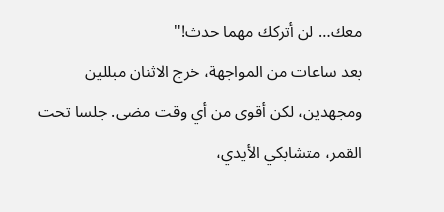معك… لن أتركك مهما حدث!"
بعد ساعات من المواجهة، خرج الاثنان مبللين ومجهدين، لكن أقوى من أي وقت مضى. جلسا تحت القمر، متشابكي الأيدي،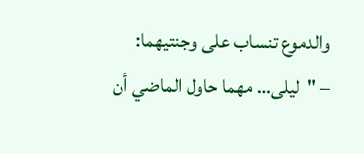والدموع تنساب على وجنتيهما:
– "ليلى… مهما حاول الماضي أن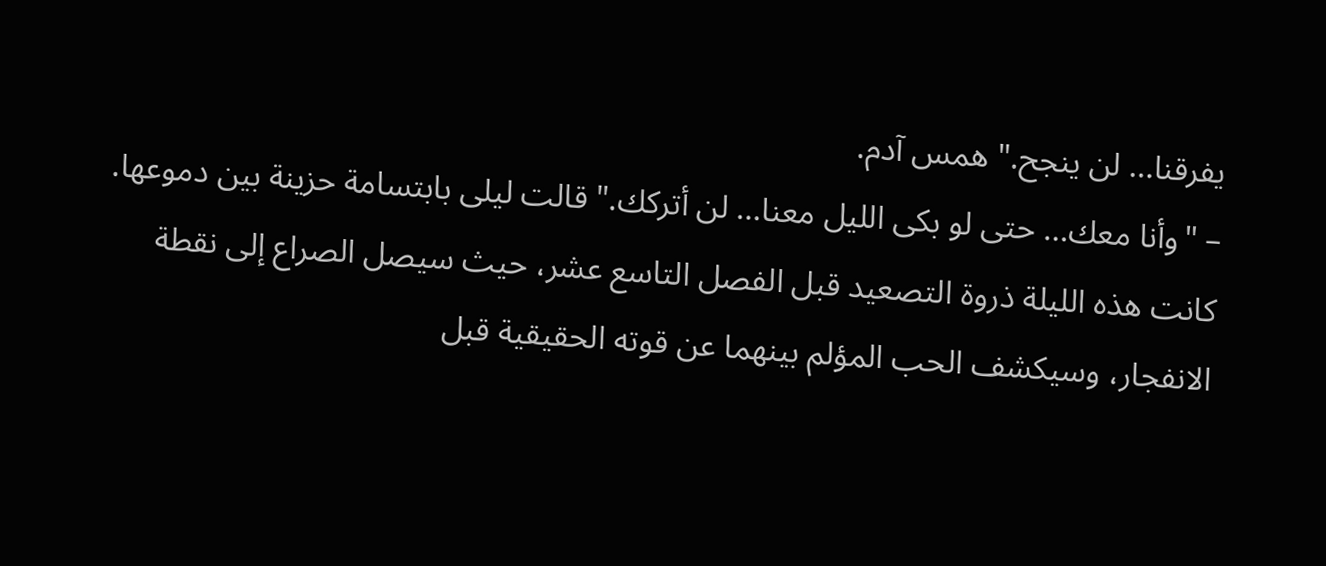يفرقنا… لن ينجح." همس آدم.
– "وأنا معك… حتى لو بكى الليل معنا… لن أتركك." قالت ليلى بابتسامة حزينة بين دموعها.
كانت هذه الليلة ذروة التصعيد قبل الفصل التاسع عشر، حيث سيصل الصراع إلى نقطة الانفجار، وسيكشف الحب المؤلم بينهما عن قوته الحقيقية قبل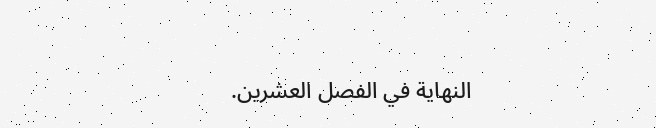النهاية في الفصل العشرين.